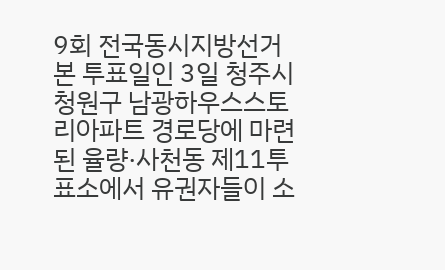9회 전국동시지방선거 본 투표일인 3일 청주시 청원구 남광하우스스토리아파트 경로당에 마련된 율량·사천동 제11투표소에서 유권자들이 소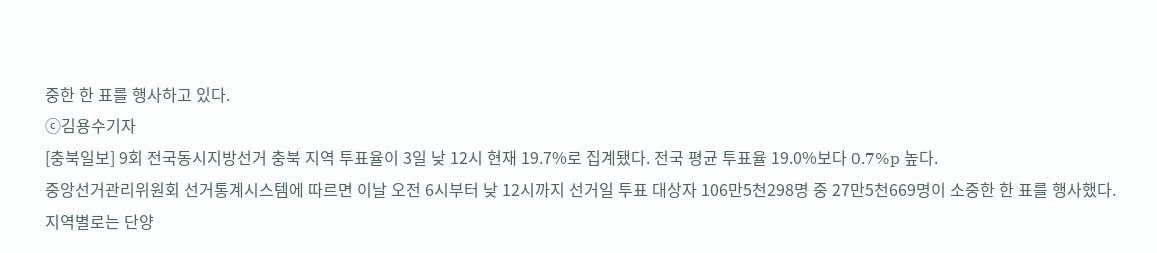중한 한 표를 행사하고 있다.
ⓒ김용수기자
[충북일보] 9회 전국동시지방선거 충북 지역 투표율이 3일 낮 12시 현재 19.7%로 집계됐다. 전국 평균 투표율 19.0%보다 0.7%p 높다.
중앙선거관리위원회 선거통계시스템에 따르면 이날 오전 6시부터 낮 12시까지 선거일 투표 대상자 106만5천298명 중 27만5천669명이 소중한 한 표를 행사했다.
지역별로는 단양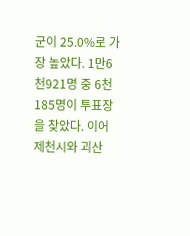군이 25.0%로 가장 높았다. 1만6천921명 중 6천185명이 투표장을 찾았다. 이어 제천시와 괴산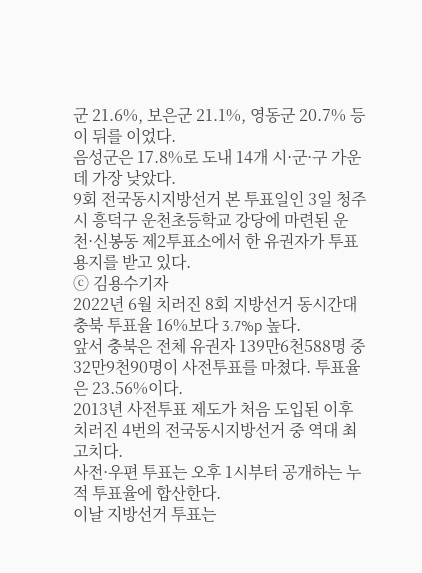군 21.6%, 보은군 21.1%, 영동군 20.7% 등이 뒤를 이었다.
음성군은 17.8%로 도내 14개 시·군·구 가운데 가장 낮았다.
9회 전국동시지방선거 본 투표일인 3일 청주시 흥덕구 운천초등학교 강당에 마련된 운천·신봉동 제2투표소에서 한 유권자가 투표용지를 받고 있다.
ⓒ 김용수기자
2022년 6월 치러진 8회 지방선거 동시간대 충북 투표율 16%보다 3.7%p 높다.
앞서 충북은 전체 유권자 139만6천588명 중 32만9천90명이 사전투표를 마쳤다. 투표율은 23.56%이다.
2013년 사전투표 제도가 처음 도입된 이후 치러진 4번의 전국동시지방선거 중 역대 최고치다.
사전·우편 투표는 오후 1시부터 공개하는 누적 투표율에 합산한다.
이날 지방선거 투표는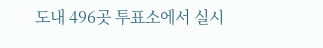도내 496곳 투표소에서 실시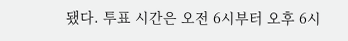됐다. 투표 시간은 오전 6시부터 오후 6시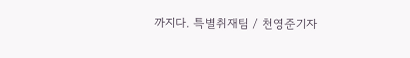까지다. 특별취재팀 / 천영준기자